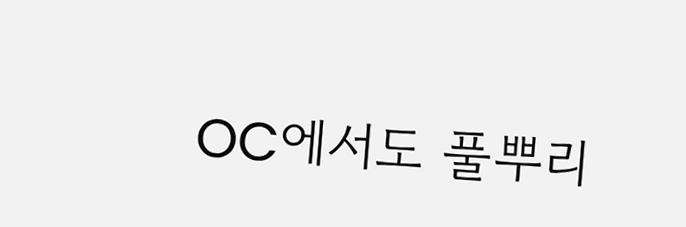OC에서도 풀뿌리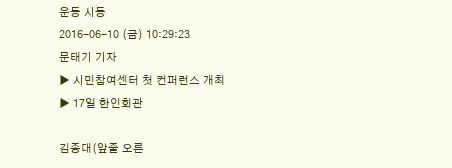운동 시동
2016-06-10 (금) 10:29:23
문태기 기자
▶ 시민참여센터 첫 컨퍼런스 개최
▶ 17일 한인회관

김종대(앞줄 오른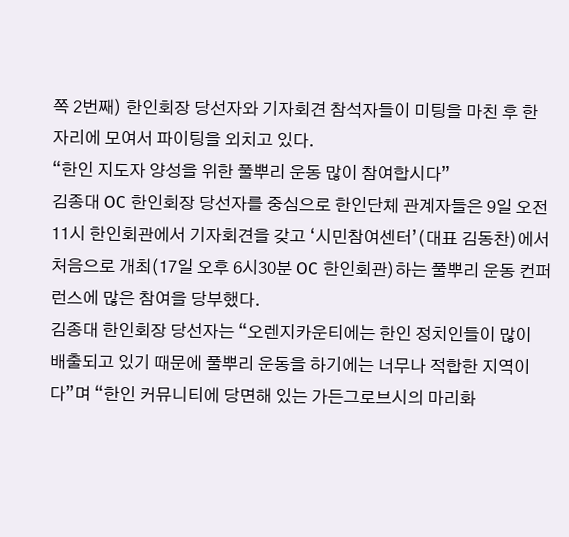쪽 2번째) 한인회장 당선자와 기자회견 참석자들이 미팅을 마친 후 한 자리에 모여서 파이팅을 외치고 있다.
“한인 지도자 양성을 위한 풀뿌리 운동 많이 참여합시다”
김종대 OC 한인회장 당선자를 중심으로 한인단체 관계자들은 9일 오전 11시 한인회관에서 기자회견을 갖고 ‘시민참여센터’(대표 김동찬)에서 처음으로 개최(17일 오후 6시30분 OC 한인회관)하는 풀뿌리 운동 컨퍼런스에 많은 참여을 당부했다.
김종대 한인회장 당선자는 “오렌지카운티에는 한인 정치인들이 많이 배출되고 있기 때문에 풀뿌리 운동을 하기에는 너무나 적합한 지역이다”며 “한인 커뮤니티에 당면해 있는 가든그로브시의 마리화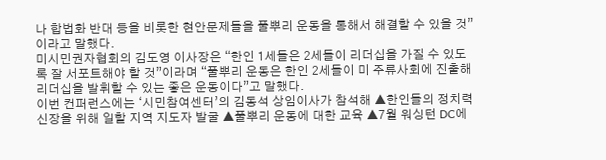나 합법화 반대 등을 비롯한 현안문제들을 풀뿌리 운동을 통해서 해결할 수 있을 것”이라고 말했다.
미시민권자협회의 김도영 이사장은 “한인 1세들은 2세들이 리더십을 가질 수 있도록 잘 서포트해야 할 것”이라며 “풀뿌리 운동은 한인 2세들이 미 주류사회에 진출해 리더십을 발휘할 수 있는 좋은 운동이다”고 말했다.
이번 컨퍼런스에는 ‘시민참여센터’의 김동석 상임이사가 참석해 ▲한인들의 정치력 신장을 위해 일할 지역 지도자 발굴 ▲풀뿌리 운동에 대한 교육 ▲7월 워싱턴 DC에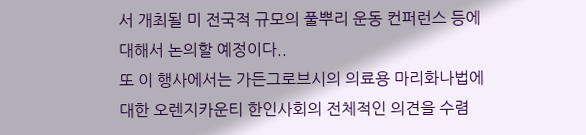서 개최될 미 전국적 규모의 풀뿌리 운동 컨퍼런스 등에 대해서 논의할 예정이다..
또 이 행사에서는 가든그로브시의 의료용 마리화나법에 대한 오렌지카운티 한인사회의 전체적인 의견을 수렴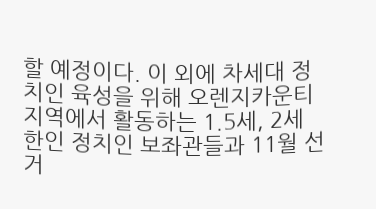할 예정이다. 이 외에 차세대 정치인 육성을 위해 오렌지카운티 지역에서 활동하는 1.5세, 2세 한인 정치인 보좌관들과 11월 선거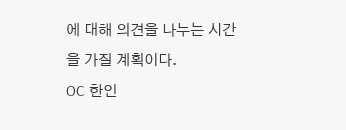에 대해 의견을 나누는 시간을 가질 계획이다.
OC 한인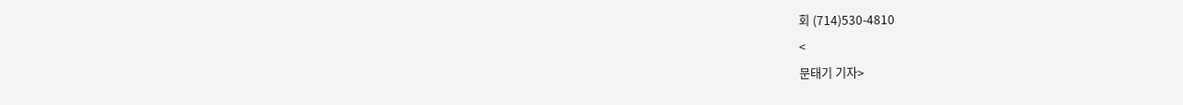회 (714)530-4810
<
문태기 기자>